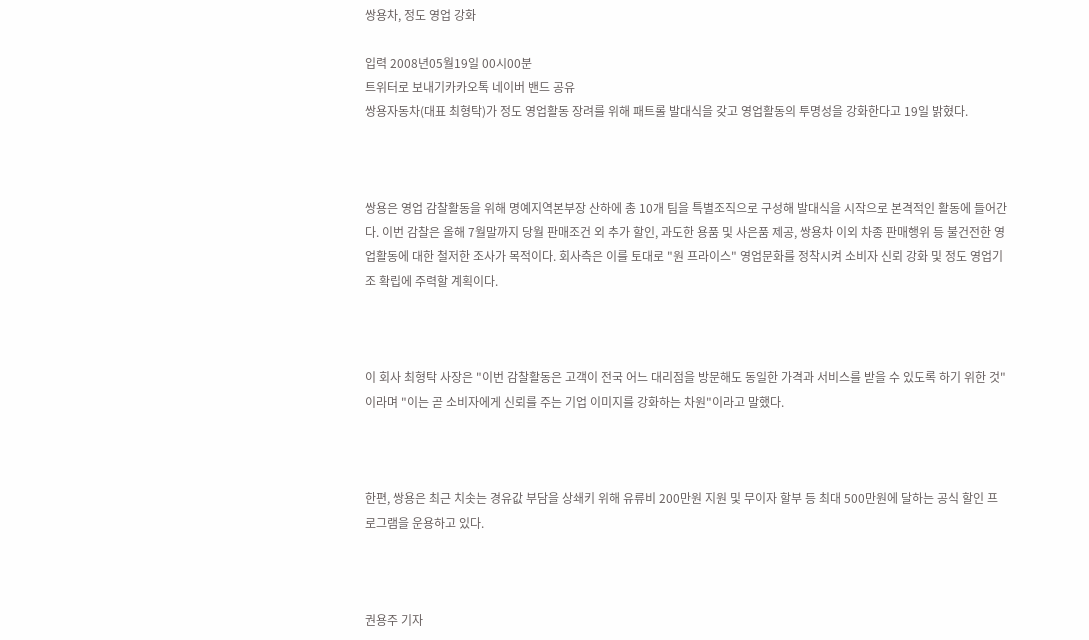쌍용차, 정도 영업 강화

입력 2008년05월19일 00시00분
트위터로 보내기카카오톡 네이버 밴드 공유
쌍용자동차(대표 최형탁)가 정도 영업활동 장려를 위해 패트롤 발대식을 갖고 영업활동의 투명성을 강화한다고 19일 밝혔다.



쌍용은 영업 감찰활동을 위해 명예지역본부장 산하에 총 10개 팀을 특별조직으로 구성해 발대식을 시작으로 본격적인 활동에 들어간다. 이번 감찰은 올해 7월말까지 당월 판매조건 외 추가 할인, 과도한 용품 및 사은품 제공, 쌍용차 이외 차종 판매행위 등 불건전한 영업활동에 대한 철저한 조사가 목적이다. 회사측은 이를 토대로 "원 프라이스" 영업문화를 정착시켜 소비자 신뢰 강화 및 정도 영업기조 확립에 주력할 계획이다.



이 회사 최형탁 사장은 "이번 감찰활동은 고객이 전국 어느 대리점을 방문해도 동일한 가격과 서비스를 받을 수 있도록 하기 위한 것"이라며 "이는 곧 소비자에게 신뢰를 주는 기업 이미지를 강화하는 차원"이라고 말했다.



한편, 쌍용은 최근 치솟는 경유값 부담을 상쇄키 위해 유류비 200만원 지원 및 무이자 할부 등 최대 500만원에 달하는 공식 할인 프로그램을 운용하고 있다.



권용주 기자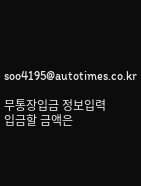soo4195@autotimes.co.kr

무통장입금 정보입력
입금할 금액은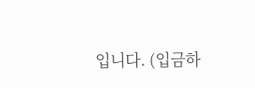입니다. (입금하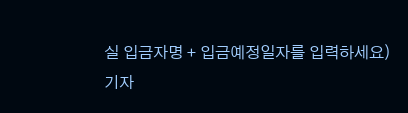실 입금자명 + 입금예정일자를 입력하세요)
기자